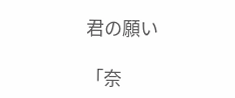君の願い

「奈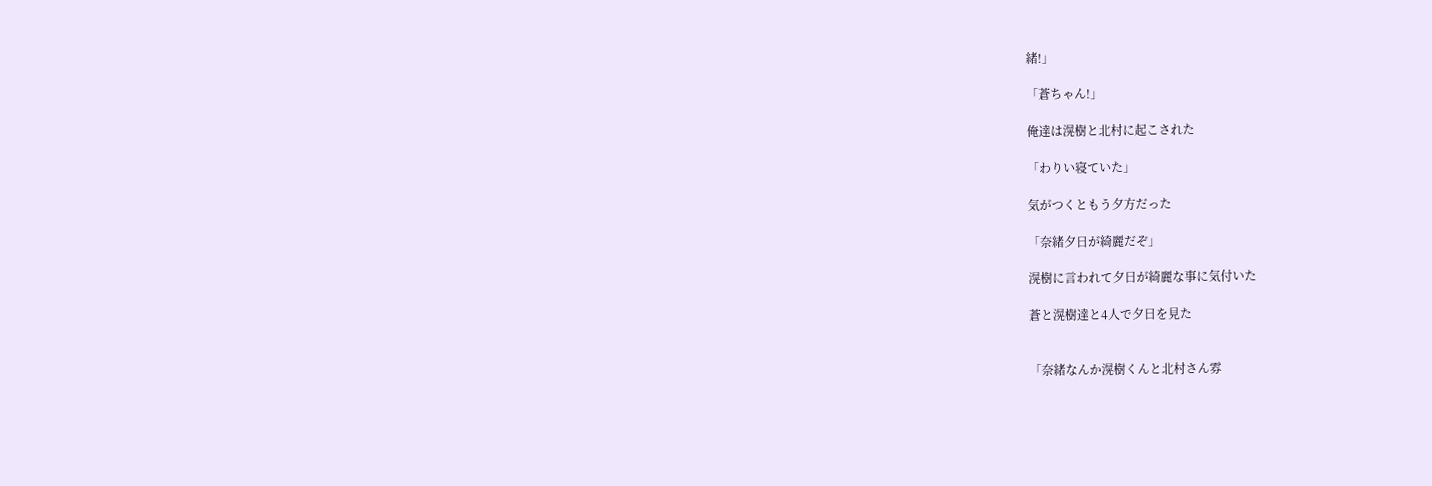緒!」

「蒼ちゃん!」

俺達は滉樹と北村に起こされた

「わりい寝ていた」

気がつくともう夕方だった

「奈緒夕日が綺麗だぞ」

滉樹に言われて夕日が綺麗な事に気付いた

蒼と滉樹達と4人で夕日を見た


「奈緒なんか滉樹くんと北村さん雰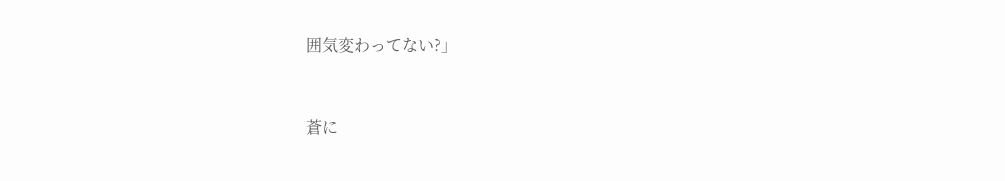囲気変わってない?」


蒼に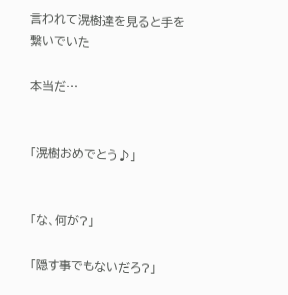言われて滉樹達を見ると手を繋いでいた

本当だ…


「滉樹おめでとう♪」


「な、何が?」

「隠す事でもないだろ?」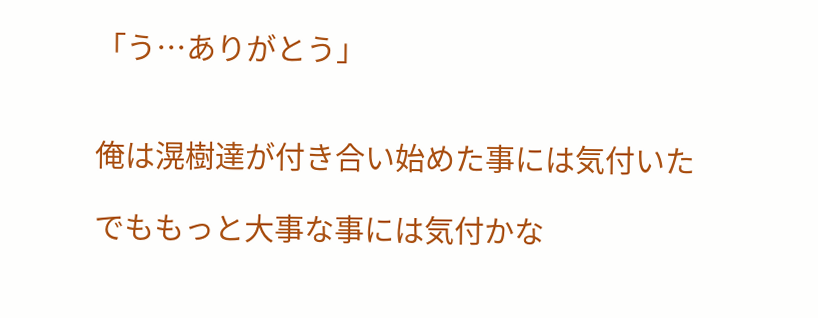「う…ありがとう」


俺は滉樹達が付き合い始めた事には気付いた

でももっと大事な事には気付かな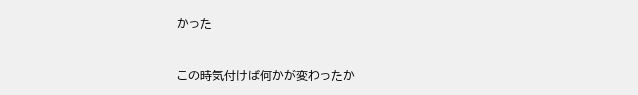かった


この時気付けば何かが変わったか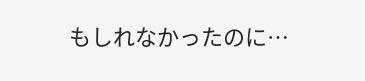もしれなかったのに…